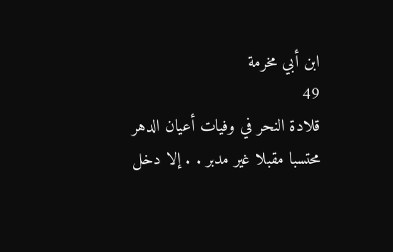ابن أبي مخرمة
49
قلادة النحر في وفيات أعيان الدهر
محتسبا مقبلا غير مدبر . . إلا دخل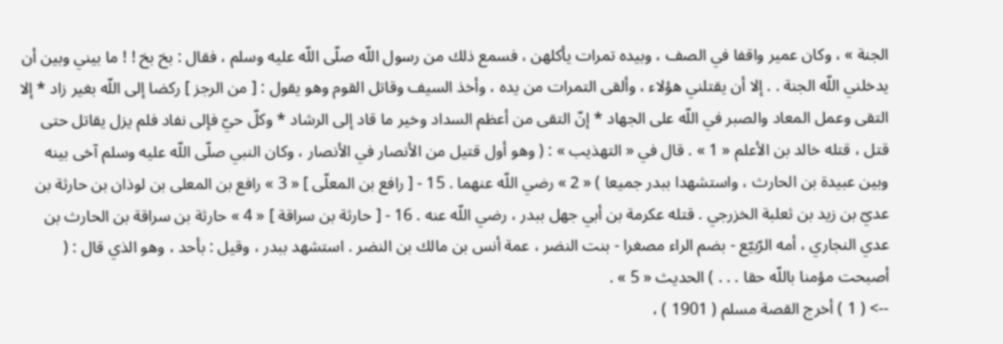الجنة » ، وكان عمير واقفا في الصف ، وبيده تمرات يأكلهن ، فسمع ذلك من رسول اللّه صلّى اللّه عليه وسلم ، فقال : بخ بخ ! ! ما بيني وبين أن يدخلني اللّه الجنة . . إلا أن يقتلني هؤلاء ، وألقى التمرات من يده ، وأخذ السيف وقاتل القوم وهو يقول : [ من الرجز ] ركضا إلى اللّه بغير زاد * إلا التقى وعمل المعاد والصبر في اللّه على الجهاد * إنّ التقى من أعظم السداد وخير ما قاد إلى الرشاد * وكلّ حيّ فإلى نفاد فلم يزل يقاتل حتى قتل ، قتله خالد بن الأعلم « 1 » . قال في « التهذيب » : ( وهو أول قتيل من الأنصار في الأنصار ، وكان النبي صلّى اللّه عليه وسلم آخى بينه وبين عبيدة بن الحارث ، واستشهدا ببدر جميعا ) « 2 » رضي اللّه عنهما . 15 - [ رافع بن المعلّى ] « 3 » رافع بن المعلى بن لوذان بن حارثة بن عديّ بن زيد بن ثعلبة الخزرجي . قتله عكرمة بن أبي جهل ببدر ، رضي اللّه عنه . 16 - [ حارثة بن سراقة ] « 4 » حارثة بن سراقة بن الحارث بن عدي النجاري ، أمه الرّبيّع - بضم الراء مصغرا - بنت النضر ، عمة أنس بن مالك بن النضر . استشهد ببدر ، وقيل : بأحد ، وهو الذي قال : ( أصبحت مؤمنا باللّه حقا . . . ) الحديث « 5 » .
--> ( 1 ) أخرج القصة مسلم ( 1901 ) ،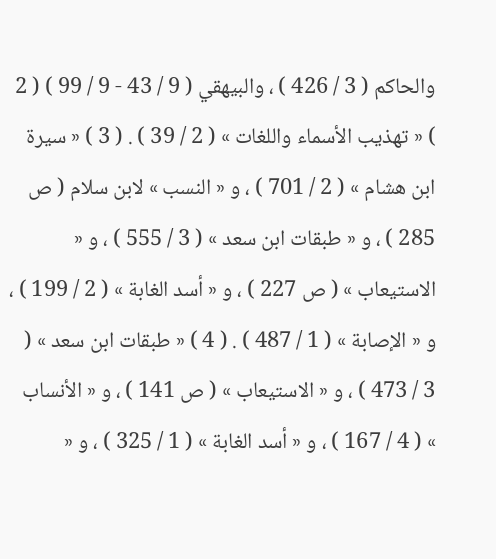والحاكم ( 3 / 426 ) ، والبيهقي ( 9 / 43 - 9 / 99 ) ( 2 ) « تهذيب الأسماء واللغات » ( 2 / 39 ) . ( 3 ) « سيرة ابن هشام » ( 2 / 701 ) ، و « النسب » لابن سلام ( ص 285 ) ، و « طبقات ابن سعد » ( 3 / 555 ) ، و « الاستيعاب » ( ص 227 ) ، و « أسد الغابة » ( 2 / 199 ) ، و « الإصابة » ( 1 / 487 ) . ( 4 ) « طبقات ابن سعد » ( 3 / 473 ) ، و « الاستيعاب » ( ص 141 ) ، و « الأنساب » ( 4 / 167 ) ، و « أسد الغابة » ( 1 / 325 ) ، و «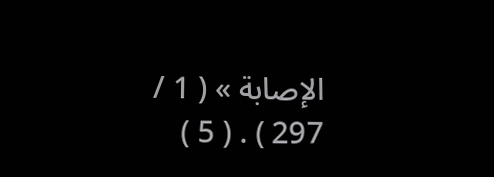الإصابة » ( 1 / 297 ) . ( 5 )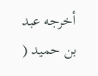أخرجه عبد بن حميد (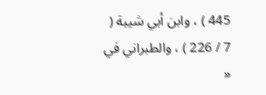445 ) ، وابن أبي شيبة ( 7 / 226 ) ، والطبراني في «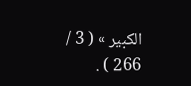الكبير » ( 3 / 266 ) .